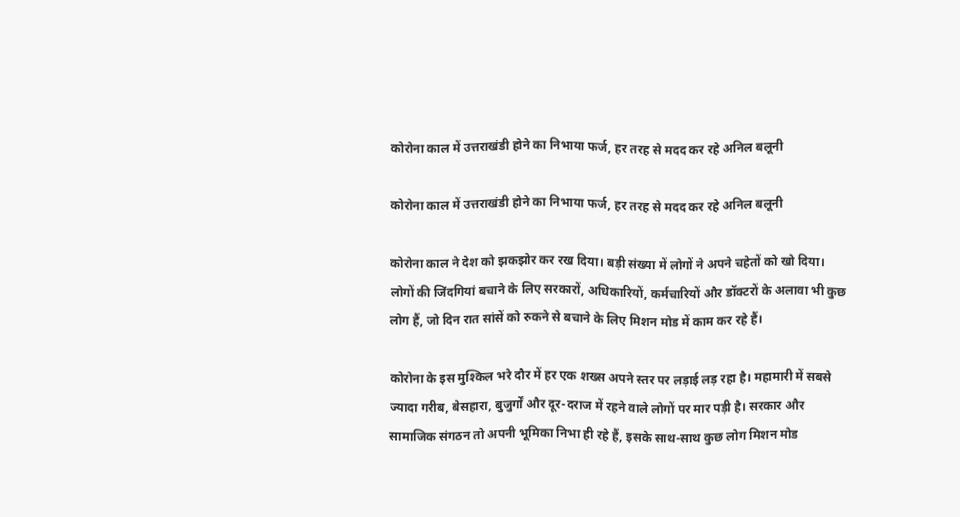कोरोना काल में उत्तराखंडी होने का निभाया फर्ज, हर तरह से मदद कर रहे अनिल बलूनी

कोरोना काल में उत्तराखंडी होने का निभाया फर्ज, हर तरह से मदद कर रहे अनिल बलूनी

कोरोना काल ने देश को झकझोर कर रख दिया। बड़ी संख्या में लोगों ने अपने चहेतों को खो दिया। लोगों की जिंदगियां बचाने के लिए सरकारों, अधिकारियों, कर्मचारियों और डॉक्टरों के अलावा भी कुछ लोग हैं, जो दिन रात सांसें को रुकने से बचाने के लिए मिशन मोड में काम कर रहे हैं।

कोरोना के इस मुश्किल भरे दौर में हर एक शख्स अपने स्तर पर लड़ाई लड़ रहा है। महामारी में सबसे ज्यादा गरीब, बेसहारा, बुजुर्गों और दूर-दराज में रहने वाले लोगों पर मार पड़ी है। सरकार और सामाजिक संगठन तो अपनी भूमिका निभा ही रहे हैं, इसके साथ-साथ कुछ लोग मिशन मोड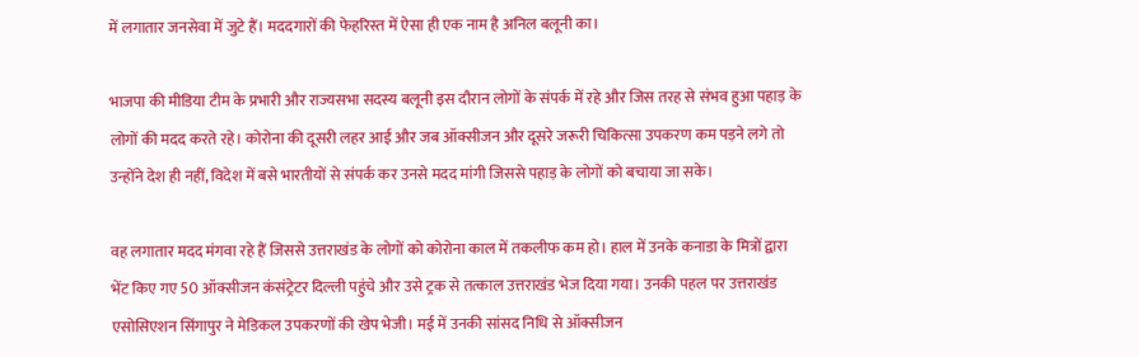में लगातार जनसेवा में जुटे हैं। मददगारों की फेहरिस्त में ऐसा ही एक नाम है अनिल बलूनी का।

भाजपा की मीडिया टीम के प्रभारी और राज्यसभा सदस्य बलूनी इस दौरान लोगों के संपर्क में रहे और जिस तरह से संभव हुआ पहाड़ के लोगों की मदद करते रहे। कोरोना की दूसरी लहर आई और जब ऑक्सीजन और दूसरे जरूरी चिकित्सा उपकरण कम पड़ने लगे तो उन्होंने देश ही नहीं, विदेश में बसे भारतीयों से संपर्क कर उनसे मदद मांगी जिससे पहाड़ के लोगों को बचाया जा सके।

वह लगातार मदद मंगवा रहे हैं जिससे उत्तराखंड के लोगों को कोरोना काल में तकलीफ कम हो। हाल में उनके कनाडा के मित्रों द्वारा भेंट किए गए 50 ऑक्सीजन कंसंट्रेटर दिल्ली पहुंचे और उसे ट्रक से तत्काल उत्तराखंड भेज दिया गया। उनकी पहल पर उत्तराखंड एसोसिएशन सिंगापुर ने मेडिकल उपकरणों की खेप भेजी। मई में उनकी सांसद निधि से ऑक्सीजन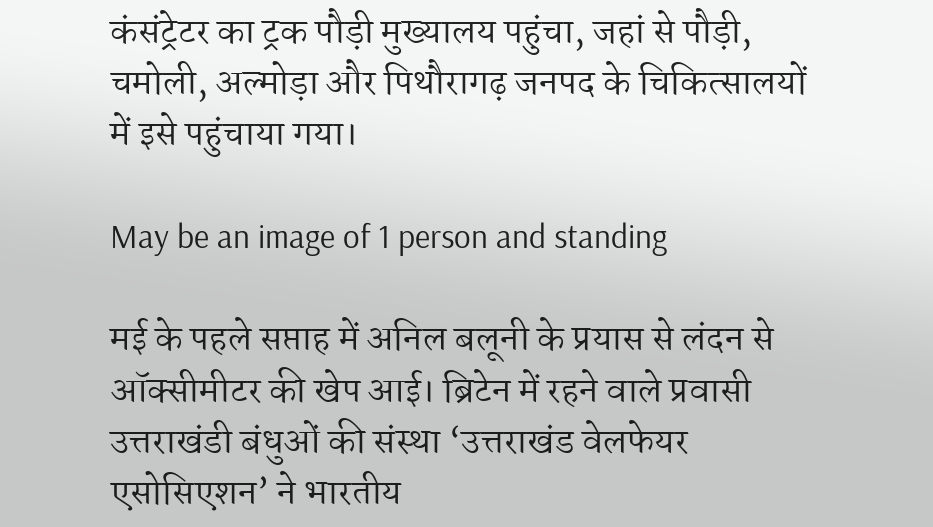कंसंट्रेटर का ट्रक पौड़ी मुख्यालय पहुंचा, जहां से पौड़ी, चमोली, अल्मोड़ा और पिथौरागढ़ जनपद के चिकित्सालयों में इसे पहुंचाया गया।

May be an image of 1 person and standing

मई के पहले सप्ताह में अनिल बलूनी के प्रयास से लंदन से ऑक्सीमीटर की खेप आई। ब्रिटेन में रहने वाले प्रवासी उत्तराखंडी बंधुओं की संस्था ‘उत्तराखंड वेलफेयर एसोसिएशन’ ने भारतीय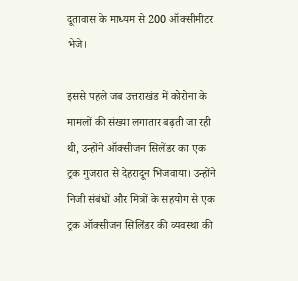दूतावास के माध्यम से 200 ऑक्सीमीटर भेजे।

इससे पहले जब उत्तराखंड में कोरोना के मामलों की संख्या लगातार बढ़ती जा रही थी, उन्होंने ऑक्सीजन सिलेंडर का एक ट्रक गुजरात से देहरादून भिजवाया। उन्होंने निजी संबंधों और मित्रों के सहयोग से एक ट्रक ऑक्सीजन सिलिंडर की व्यवस्था की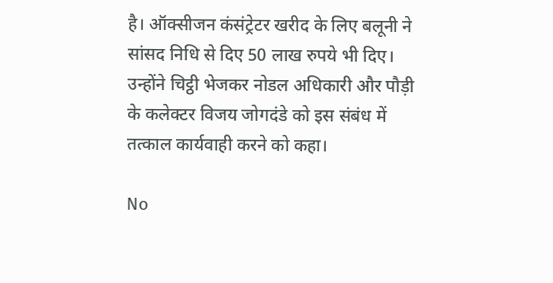है। ऑक्सीजन कंसंट्रेटर खरीद के लिए बलूनी ने सांसद निधि से दिए 50 लाख रुपये भी दिए। उन्होंने चिट्ठी भेजकर नोडल अधिकारी और पौड़ी के कलेक्टर विजय जोगदंडे को इस संबंध में तत्काल कार्यवाही करने को कहा।

No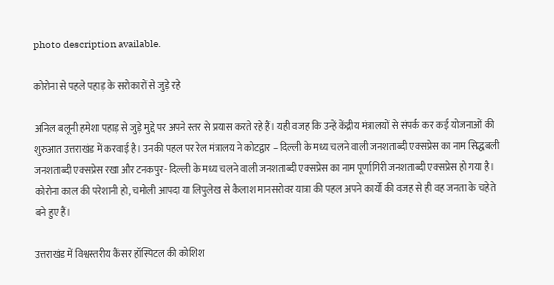photo description available.

कोरोना से पहले पहाड़ के सरोकारों से जुड़े रहे

अनिल बलूनी हमेशा पहाड़ से जुड़े मुद्दे पर अपने स्तर से प्रयास करते रहे हैं। यही वजह कि उन्हें केंद्रीय मंत्रालयों से संपर्क कर कई योजनाओं की शुरुआत उत्तराखंड में करवाई है। उनकी पहल पर रेल मंत्रालय ने कोटद्वार – दिल्ली के मध्य चलने वाली जनशताब्दी एक्सप्रेस का नाम सिद्धबली जनशताब्दी एक्सप्रेस रखा और टनकपुर- दिल्ली के मध्य चलने वाली जनशताब्दी एक्सप्रेस का नाम पूर्णागिरी जनशताब्दी एक्सप्रेस हो गया है। कोरोना काल की परेशानी हो, चमोली आपदा या लिपुलेख से कैलाश मानसरोवर यात्रा की पहल अपने कार्यों की वजह से ही वह जनता के चहेते बने हुए हैं।

उत्तराखंड में विश्वस्तरीय कैंसर हॉस्पिटल की कोशिश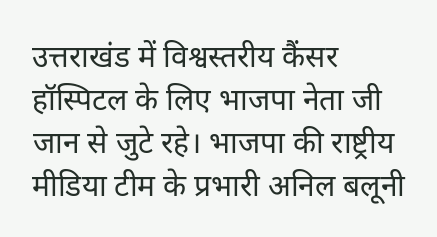उत्तराखंड में विश्वस्तरीय कैंसर हॉस्पिटल के लिए भाजपा नेता जी जान से जुटे रहे। भाजपा की राष्ट्रीय मीडिया टीम के प्रभारी अनिल बलूनी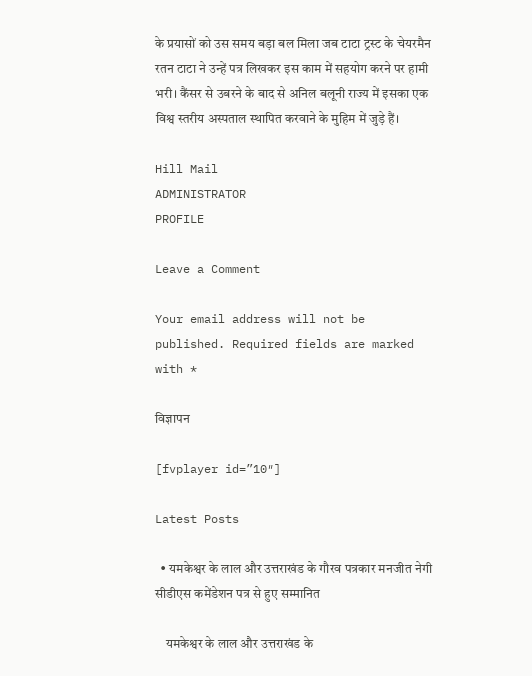के प्रयासों को उस समय बड़ा बल मिला जब टाटा ट्रस्ट के चेयरमैन रतन टाटा ने उन्हें पत्र लिखकर इस काम में सहयोग करने पर हामी भरी। कैंसर से उबरने के बाद से अनिल बलूनी राज्य में इसका एक विश्व स्तरीय अस्पताल स्थापित करवाने के मुहिम में जुड़े हैं।

Hill Mail
ADMINISTRATOR
PROFILE

Leave a Comment

Your email address will not be published. Required fields are marked with *

विज्ञापन

[fvplayer id=”10″]

Latest Posts

  • यमकेश्वर के लाल और उत्तराखंड के गौरव पत्रकार मनजीत नेगी सीडीएस कमेंडेशन पत्र से हुए सम्मानित

    यमकेश्वर के लाल और उत्तराखंड के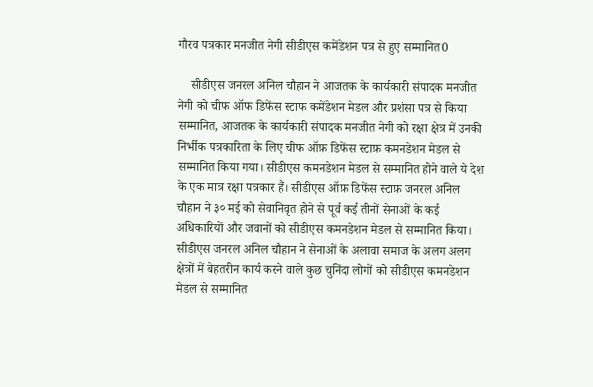गौरव पत्रकार मनजीत नेगी सीडीएस कमेंडेशन पत्र से हुए सम्मानित0

    सीडीएस जनरल अनिल चौहान ने आजतक के कार्यकारी संपादक मनजीत नेगी को चीफ ऑफ डिफेंस स्टाफ कमेंडेशन मेडल और प्रशंसा पत्र से किया सम्मानित, आजतक के कार्यकारी संपादक मनजीत नेगी को रक्षा क्षेत्र में उनकी निर्भीक पत्रकारिता के लिए चीफ ऑफ़ डिफेंस स्टाफ़ कमनडेशन मेडल से सम्मानित किया गया। सीडीएस कमनडेशन मेडल से सम्मानित होने वाले ये देश के एक मात्र रक्षा पत्रकार हैं। सीडीएस ऑफ़ डिफेंस स्टाफ़ जनरल अनिल चौहान ने ३० मई को सेवानिवृत होने से पूर्व कई तीनों सेनाओं के कई अधिकारियों और जवानों को सीडीएस कमनडेशन मेडल से सम्मानित किया। सीडीएस जनरल अनिल चौहान ने सेनाओं के अलावा समाज के अलग अलग क्षेत्रों में बेहतरीन कार्य करने वाले कुछ चुनिंदा लोगों को सीडीएस कमनडेशन मेडल से सम्मानित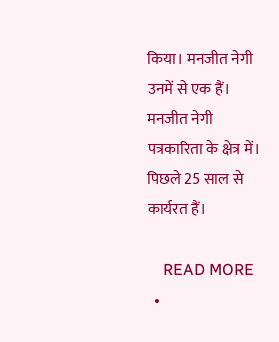किया। मनजीत नेगी उनमें से एक हैं। मनजीत नेगी पत्रकारिता के क्षेत्र में। पिछले 25 साल से कार्यरत हैं।

    READ MORE
  •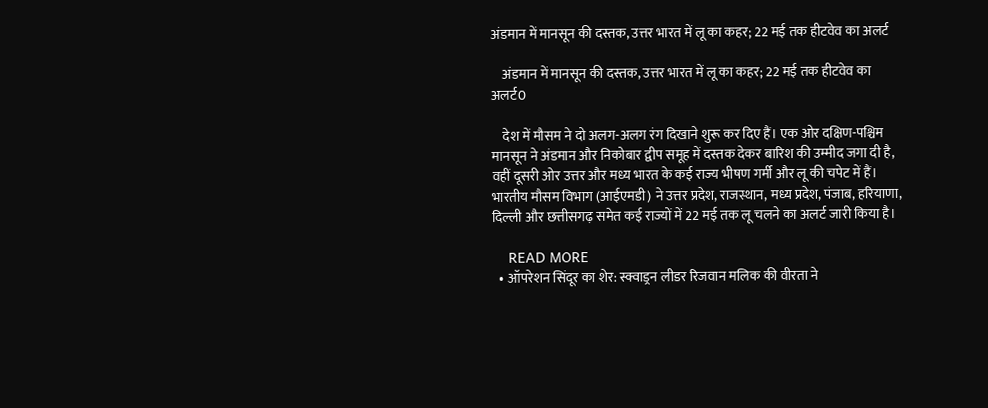अंडमान में मानसून की दस्तक, उत्तर भारत में लू का कहर; 22 मई तक हीटवेव का अलर्ट

    अंडमान में मानसून की दस्तक, उत्तर भारत में लू का कहर; 22 मई तक हीटवेव का अलर्ट0

    देश में मौसम ने दो अलग-अलग रंग दिखाने शुरू कर दिए हैं। एक ओर दक्षिण-पश्चिम मानसून ने अंडमान और निकोबार द्वीप समूह में दस्तक देकर बारिश की उम्मीद जगा दी है, वहीं दूसरी ओर उत्तर और मध्य भारत के कई राज्य भीषण गर्मी और लू की चपेट में हैं। भारतीय मौसम विभाग (आईएमडी) ने उत्तर प्रदेश, राजस्थान, मध्य प्रदेश, पंजाब, हरियाणा, दिल्ली और छत्तीसगढ़ समेत कई राज्यों में 22 मई तक लू चलने का अलर्ट जारी किया है।

    READ MORE
  • ऑपरेशन सिंदूर का शेर: स्क्वाड्रन लीडर रिजवान मलिक की वीरता ने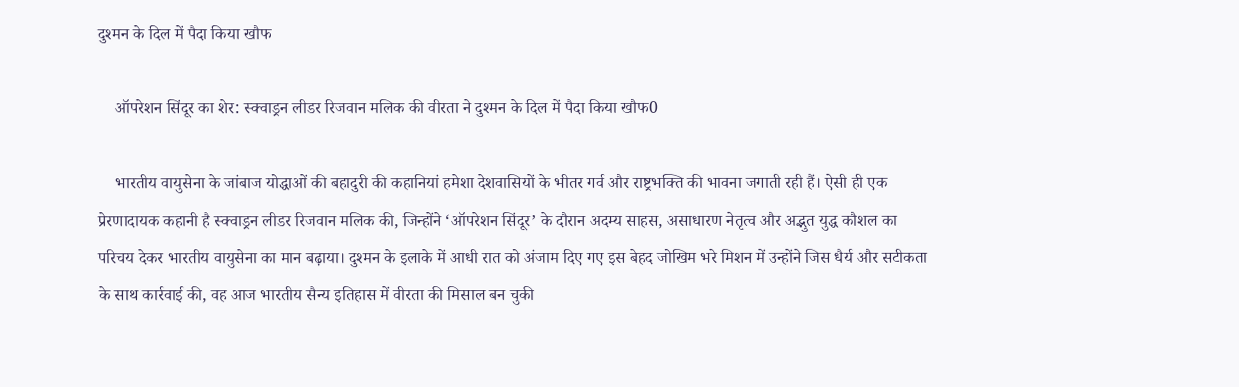दुश्मन के दिल में पैदा किया खौफ

    ऑपरेशन सिंदूर का शेर: स्क्वाड्रन लीडर रिजवान मलिक की वीरता ने दुश्मन के दिल में पैदा किया खौफ0

    भारतीय वायुसेना के जांबाज योद्धाओं की बहादुरी की कहानियां हमेशा देशवासियों के भीतर गर्व और राष्ट्रभक्ति की भावना जगाती रही हैं। ऐसी ही एक प्रेरणादायक कहानी है स्क्वाड्रन लीडर रिजवान मलिक की, जिन्होंने ‘ऑपरेशन सिंदूर’ के दौरान अदम्य साहस, असाधारण नेतृत्व और अद्भुत युद्ध कौशल का परिचय देकर भारतीय वायुसेना का मान बढ़ाया। दुश्मन के इलाके में आधी रात को अंजाम दिए गए इस बेहद जोखिम भरे मिशन में उन्होंने जिस धैर्य और सटीकता के साथ कार्रवाई की, वह आज भारतीय सैन्य इतिहास में वीरता की मिसाल बन चुकी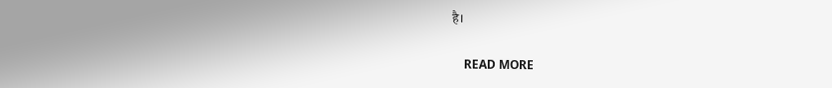है।

    READ MORE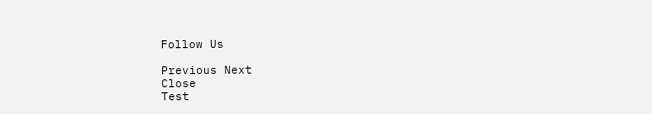Follow Us

Previous Next
Close
Test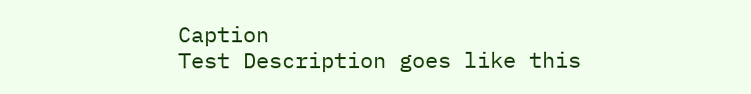Caption
Test Description goes like this